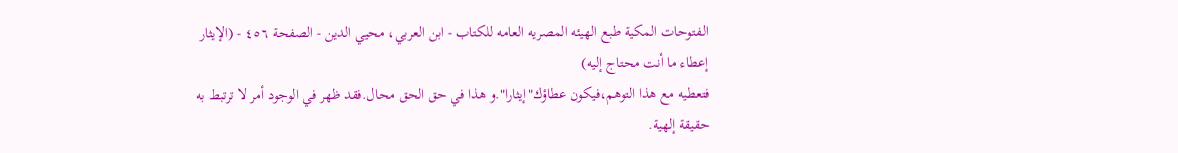الـفتوحات المکية طبع الهيئه المصريه العامه للکتاب - ابن العربي، محيي الدين - الصفحة ٤٥٦ - (الإيثار إعطاء ما أنت محتاج إليه)
فتعطيه مع هذا التوهم،فيكون عطاؤك"إيثارا".و هذا في حق الحق محال.فقد ظهر في الوجود أمر لا ترتبط به حقيقة إلهية.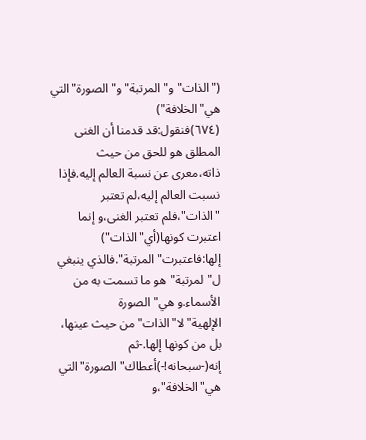("الذات"و"المرتبة"و"الصورة"التي هي"الخلافة")
(٦٧٤)فنقول:قد قدمنا أن الغنى المطلق هو للحق من حيث ذاته،معرى عن نسبة العالم إليه.فإذا نسبت العالم إليه،لم تعتبر "الذات"،فلم تعتبر الغنى،و إنما اعتبرت كونها(أي"الذات") إلها:فاعتبرت"المرتبة".فالذي ينبغي ل"لمرتبة"هو ما تسمت به من الأسماء.و هي"الصورة الإلهية"لا"الذات"من حيث عينها، بل من كونها إلها.-ثم إنه(-سبحانه!-)أعطاك"الصورة"التي هي"الخلافة"،و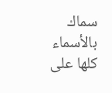سماك بالأسماء كلها على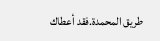طريق المحمدة.فقد أعطاك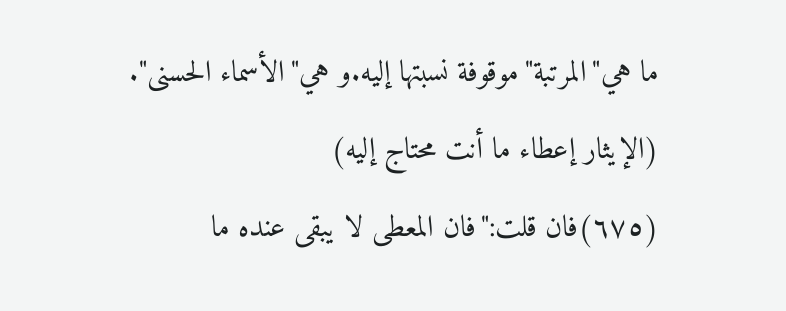ما هي"المرتبة"موقوفة نسبتها إليه.و هي"الأسماء الحسنى".
(الإيثار إعطاء ما أنت محتاج إليه)
(٦٧٥)فان قلت:"فان المعطى لا يبقى عنده ما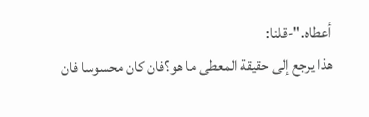أعطاه."-قلنا:
هذا يرجع إلى حقيقة المعطى ما هو؟فان كان محسوسا فان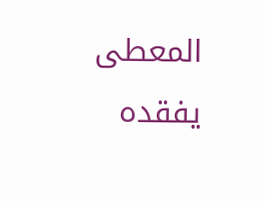المعطى يفقده